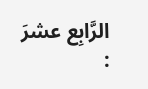الرَّابِع عشرَ :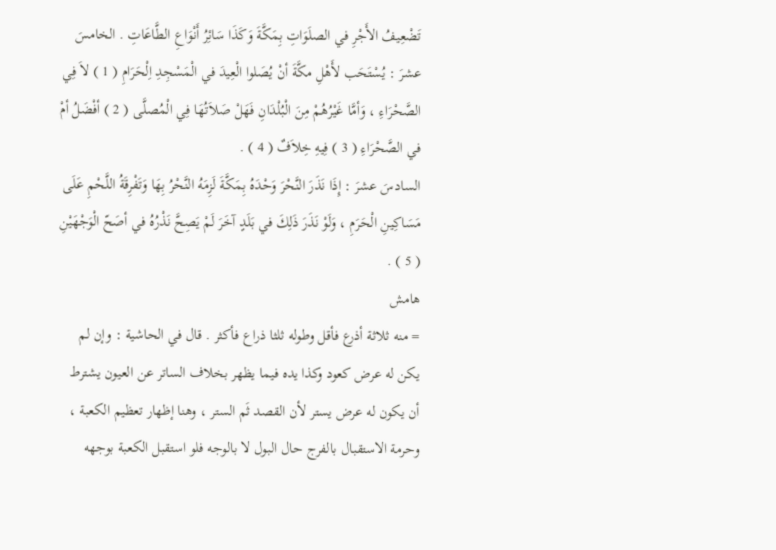تَضْعِيفُ الأَجْرِ في الصلَوَاتِ بِمَكَّةَ وَكَذَا سَائِرُ أَنْوَاعِ الطَّاعَاتِ . الخامسَ عشرَ : يُسْتَحَب لأَهْلِ مكَّةَ أنْ يُصَلوا الْعِيدَ في الْمَسْجِدِ اِلْحَرَامِ ( 1 ) لاَ فِي الصَّحْرَاءِ ، وَأمَّا غَيْرُهُمْ مِنَ الْبُلْدَانِ فَهَلْ صَلاَتُهَا فِي الْمُصلَّى ( 2 ) أفْضَلُ أمْ في الصَّحْرَاءِ ( 3 ) فِيهِ خِلاَفٌ ( 4 ) .
السادسَ عشرَ : إِذَا نَذَرَ النَّحْرَ وَحْدَهُ بِمَكَّةَ لَزِمَهُ النَّحْرُ بِهَا وَتَفْرِقَةُ اللَّحْمِ عَلَى مَسَاكِينِ الْحَرَمِ ، وَلَوْ نَذَرَ ذَلِكَ في بَلَدٍ آخَرَ لَمْ يَصِحَّ نَذْرُهُ في أصَحّ الْوَجْهَيْنِ ( 5 ) .
هامش
= منه ثلاثة أذرع فأقل وطوله ثلثا ذراع فأكثر . قال في الحاشية : وإن لم يكن له عرض كعود وكذا يده فيما يظهر بخلاف الساتر عن العيون يشترط أن يكون له عرض يستر لأن القصد ثَم الستر ، وهنا إظهار تعظيم الكعبة ، وحرمة الاستقبال بالفرج حال البول لا بالوجه فلو استقبل الكعبة بوجهه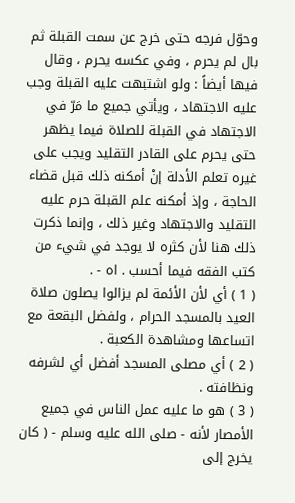وحوّل فرجه حتى خرج عن سمت القبلة ثم بال لم يحرم ، وفي عكسه يحرم ، وقال فيها أيضاً : ولو اشتبهت عليه القبلة وجب عليه الاجتهاد ، ويأتي جميع ما مَرّ في الاجتهاد في القبلة للصلاة فيما يظهر حتى يحرم على القادر التقليد ويجب على غيره تعلم الأدلة إنْ أمكنه ذلك قبل قضاء الحاجة ، وإذ أمكنه علم القبلة حرم عليه التقليد والاجتهاد وغير ذلك ، وإنما ذكرت ذلك هنا لأن كثره لا يوجد في شيء من كتب الفقه فيما أحسب . اه - .
( 1 ) أي لأن الأئمة لم يزالوا يصلون صلاة العيد بالمسجد الحرام ، ولفضل البقعة مع اتساعها ومشاهدة الكعبة .
( 2 ) أي مصلى المسجد أفضل أي لشرفه ونظافته .
( 3 ) هو ما عليه عمل الناس في جميع الأمصار لأنه - صلى الله عليه وسلم - ( كان يخرج إلى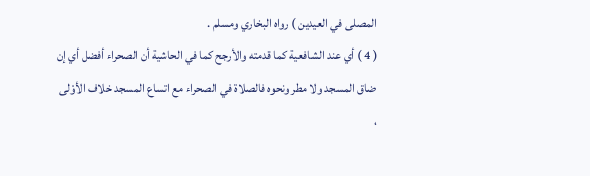المصلى في العيدين ) رواه البخاري ومسلم .
( 4 ) أي عند الشافعية كما قدمته والأرجح كما في الحاشية أن الصحراء أفضل أي إن ضاق المسجد ولا مطر ونحوه فالصلاة في الصحراء مع اتساع المسجد خلاف الأوْلى ،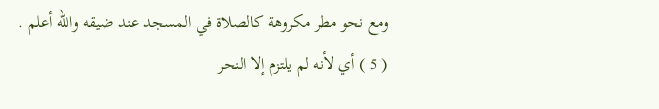ومع نحو مطر مكروهة كالصلاة في المسجد عند ضيقه والله أعلم .
( 5 ) أي لأنه لم يلتزم إلا النحر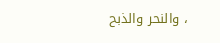، والنحر والذبح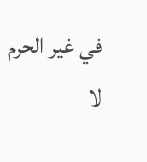في غير الحرم لا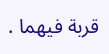قربة فيهما .